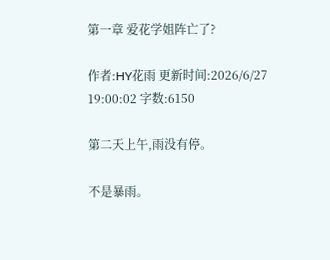第一章 爱花学姐阵亡了?

作者:HY花雨 更新时间:2026/6/27 19:00:02 字数:6150

第二天上午,雨没有停。

不是暴雨。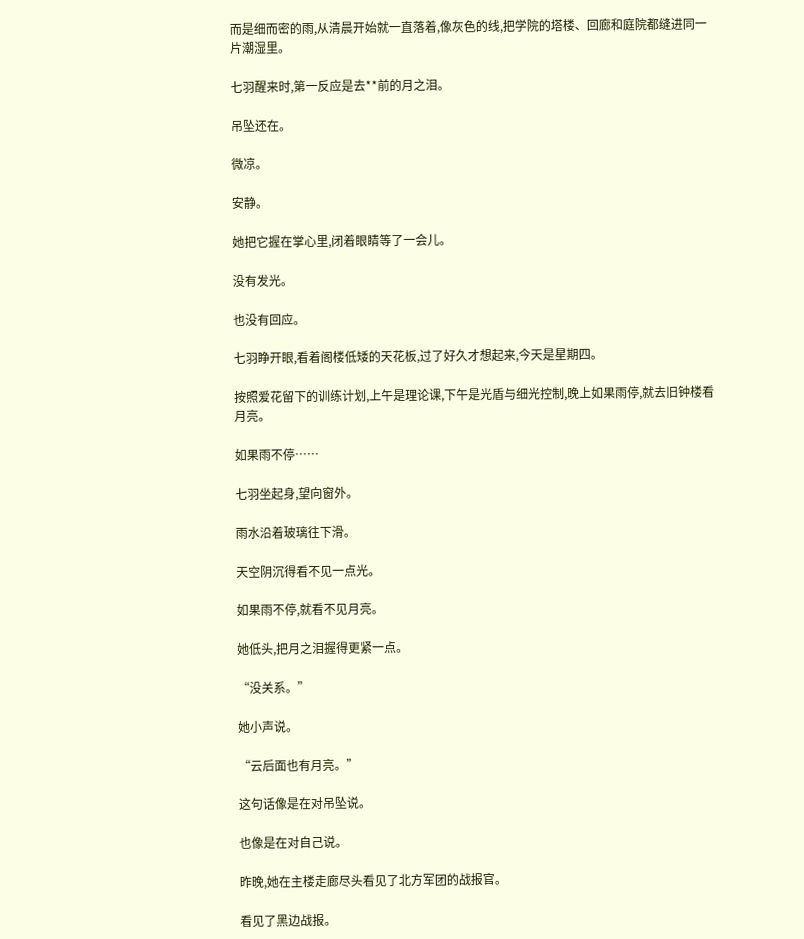而是细而密的雨,从清晨开始就一直落着,像灰色的线,把学院的塔楼、回廊和庭院都缝进同一片潮湿里。

七羽醒来时,第一反应是去**前的月之泪。

吊坠还在。

微凉。

安静。

她把它握在掌心里,闭着眼睛等了一会儿。

没有发光。

也没有回应。

七羽睁开眼,看着阁楼低矮的天花板,过了好久才想起来,今天是星期四。

按照爱花留下的训练计划,上午是理论课,下午是光盾与细光控制,晚上如果雨停,就去旧钟楼看月亮。

如果雨不停……

七羽坐起身,望向窗外。

雨水沿着玻璃往下滑。

天空阴沉得看不见一点光。

如果雨不停,就看不见月亮。

她低头,把月之泪握得更紧一点。

“没关系。”

她小声说。

“云后面也有月亮。”

这句话像是在对吊坠说。

也像是在对自己说。

昨晚,她在主楼走廊尽头看见了北方军团的战报官。

看见了黑边战报。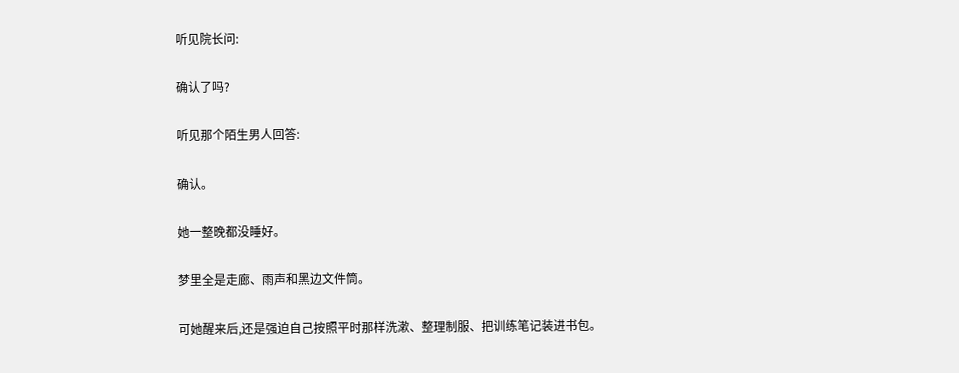听见院长问:

确认了吗?

听见那个陌生男人回答:

确认。

她一整晚都没睡好。

梦里全是走廊、雨声和黑边文件筒。

可她醒来后,还是强迫自己按照平时那样洗漱、整理制服、把训练笔记装进书包。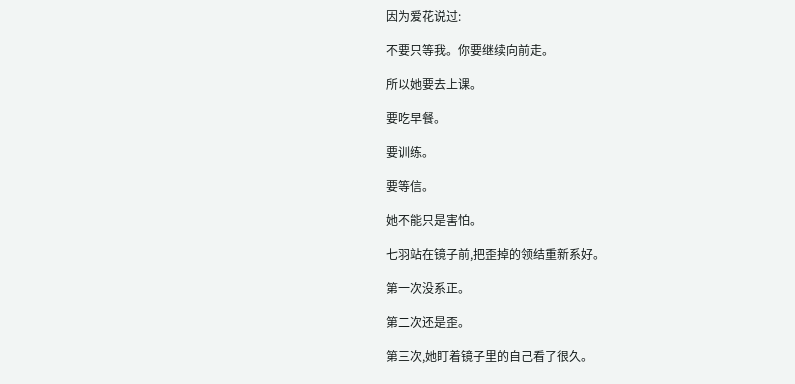因为爱花说过:

不要只等我。你要继续向前走。

所以她要去上课。

要吃早餐。

要训练。

要等信。

她不能只是害怕。

七羽站在镜子前,把歪掉的领结重新系好。

第一次没系正。

第二次还是歪。

第三次,她盯着镜子里的自己看了很久。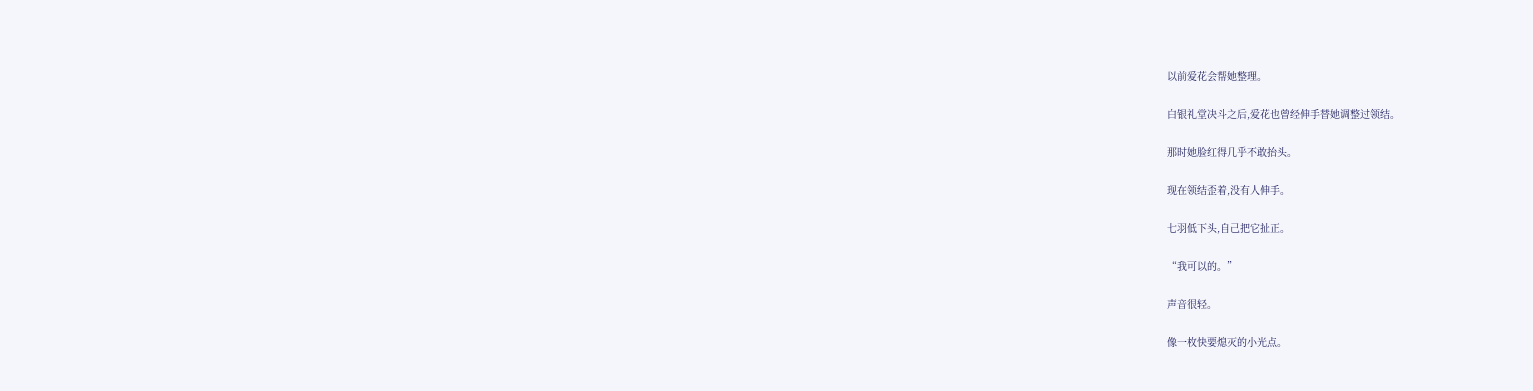以前爱花会帮她整理。

白银礼堂决斗之后,爱花也曾经伸手替她调整过领结。

那时她脸红得几乎不敢抬头。

现在领结歪着,没有人伸手。

七羽低下头,自己把它扯正。

“我可以的。”

声音很轻。

像一枚快要熄灭的小光点。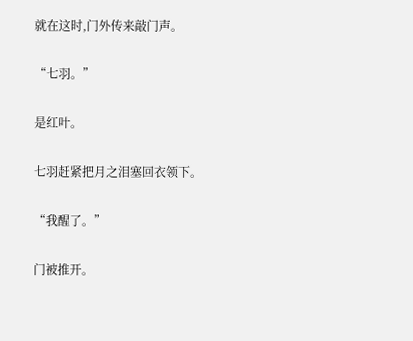就在这时,门外传来敲门声。

“七羽。”

是红叶。

七羽赶紧把月之泪塞回衣领下。

“我醒了。”

门被推开。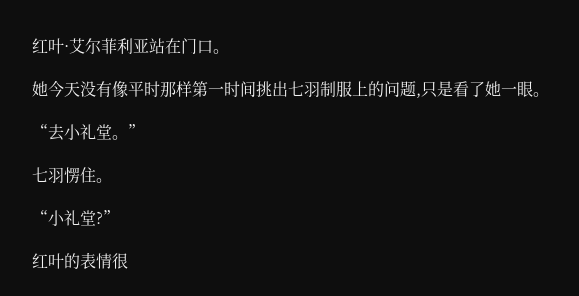红叶·艾尔菲利亚站在门口。

她今天没有像平时那样第一时间挑出七羽制服上的问题,只是看了她一眼。

“去小礼堂。”

七羽愣住。

“小礼堂?”

红叶的表情很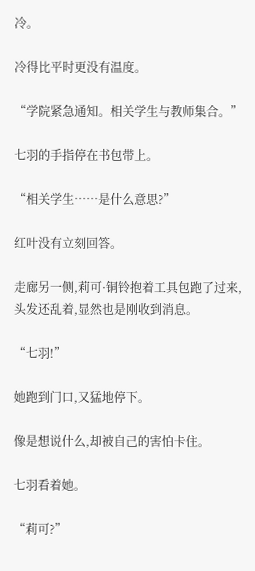冷。

冷得比平时更没有温度。

“学院紧急通知。相关学生与教师集合。”

七羽的手指停在书包带上。

“相关学生……是什么意思?”

红叶没有立刻回答。

走廊另一侧,莉可·铜铃抱着工具包跑了过来,头发还乱着,显然也是刚收到消息。

“七羽!”

她跑到门口,又猛地停下。

像是想说什么,却被自己的害怕卡住。

七羽看着她。

“莉可?”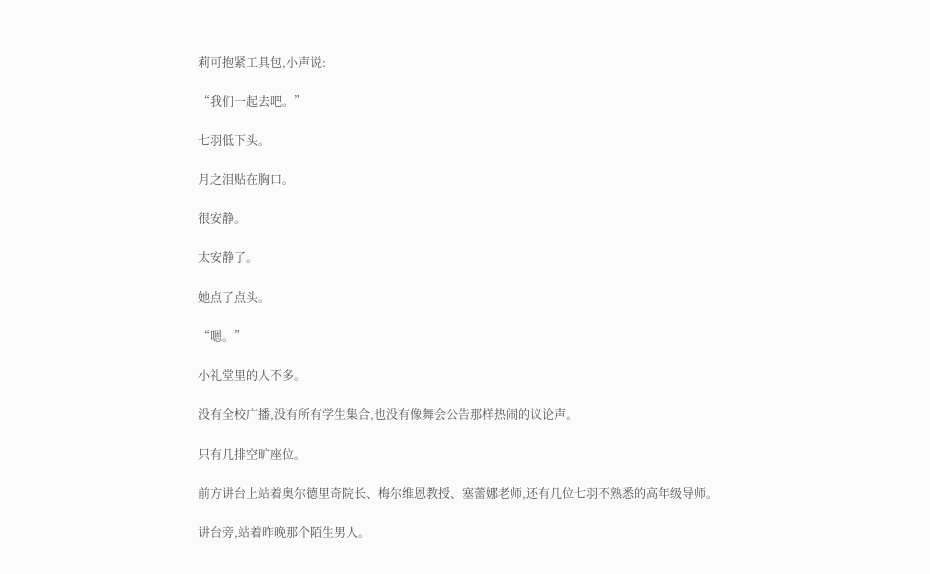莉可抱紧工具包,小声说:

“我们一起去吧。”

七羽低下头。

月之泪贴在胸口。

很安静。

太安静了。

她点了点头。

“嗯。”

小礼堂里的人不多。

没有全校广播,没有所有学生集合,也没有像舞会公告那样热闹的议论声。

只有几排空旷座位。

前方讲台上站着奥尔德里奇院长、梅尔维恩教授、塞蕾娜老师,还有几位七羽不熟悉的高年级导师。

讲台旁,站着昨晚那个陌生男人。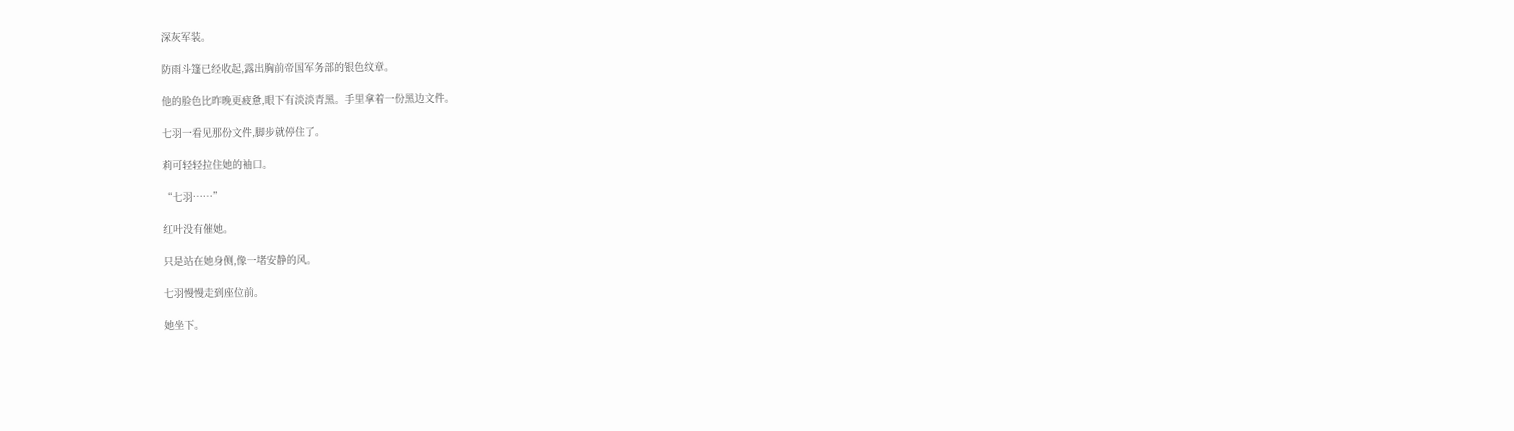深灰军装。

防雨斗篷已经收起,露出胸前帝国军务部的银色纹章。

他的脸色比昨晚更疲惫,眼下有淡淡青黑。手里拿着一份黑边文件。

七羽一看见那份文件,脚步就停住了。

莉可轻轻拉住她的袖口。

“七羽……”

红叶没有催她。

只是站在她身侧,像一堵安静的风。

七羽慢慢走到座位前。

她坐下。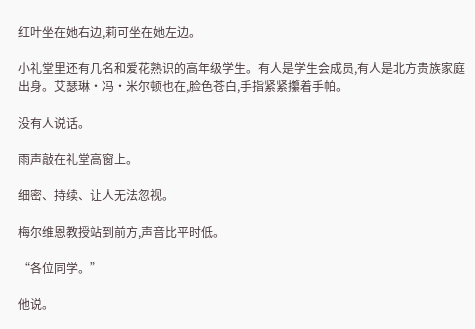红叶坐在她右边,莉可坐在她左边。

小礼堂里还有几名和爱花熟识的高年级学生。有人是学生会成员,有人是北方贵族家庭出身。艾瑟琳·冯·米尔顿也在,脸色苍白,手指紧紧攥着手帕。

没有人说话。

雨声敲在礼堂高窗上。

细密、持续、让人无法忽视。

梅尔维恩教授站到前方,声音比平时低。

“各位同学。”

他说。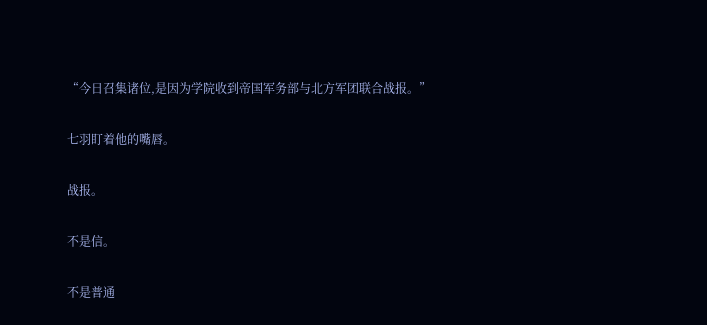“今日召集诸位,是因为学院收到帝国军务部与北方军团联合战报。”

七羽盯着他的嘴唇。

战报。

不是信。

不是普通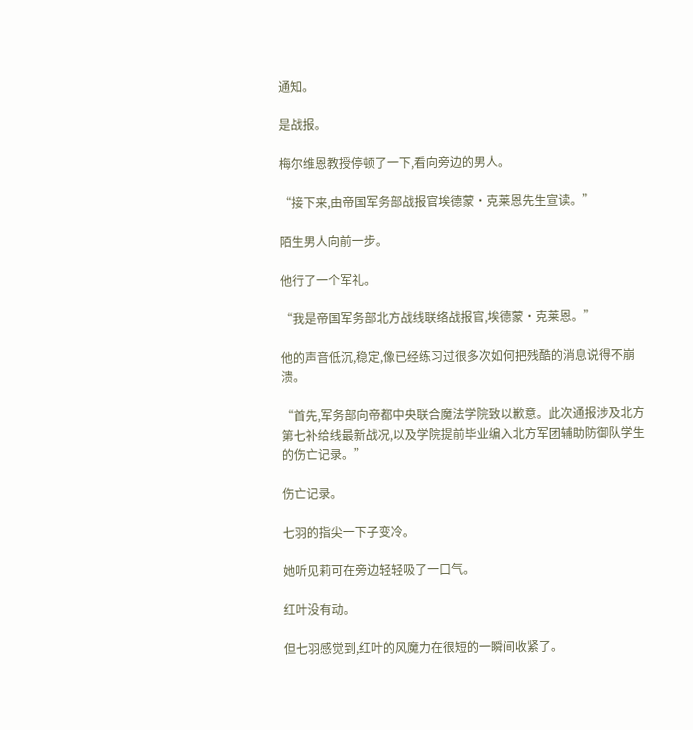通知。

是战报。

梅尔维恩教授停顿了一下,看向旁边的男人。

“接下来,由帝国军务部战报官埃德蒙·克莱恩先生宣读。”

陌生男人向前一步。

他行了一个军礼。

“我是帝国军务部北方战线联络战报官,埃德蒙·克莱恩。”

他的声音低沉,稳定,像已经练习过很多次如何把残酷的消息说得不崩溃。

“首先,军务部向帝都中央联合魔法学院致以歉意。此次通报涉及北方第七补给线最新战况,以及学院提前毕业编入北方军团辅助防御队学生的伤亡记录。”

伤亡记录。

七羽的指尖一下子变冷。

她听见莉可在旁边轻轻吸了一口气。

红叶没有动。

但七羽感觉到,红叶的风魔力在很短的一瞬间收紧了。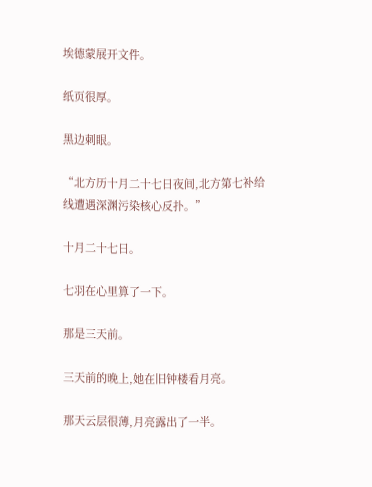埃德蒙展开文件。

纸页很厚。

黑边刺眼。

“北方历十月二十七日夜间,北方第七补给线遭遇深渊污染核心反扑。”

十月二十七日。

七羽在心里算了一下。

那是三天前。

三天前的晚上,她在旧钟楼看月亮。

那天云层很薄,月亮露出了一半。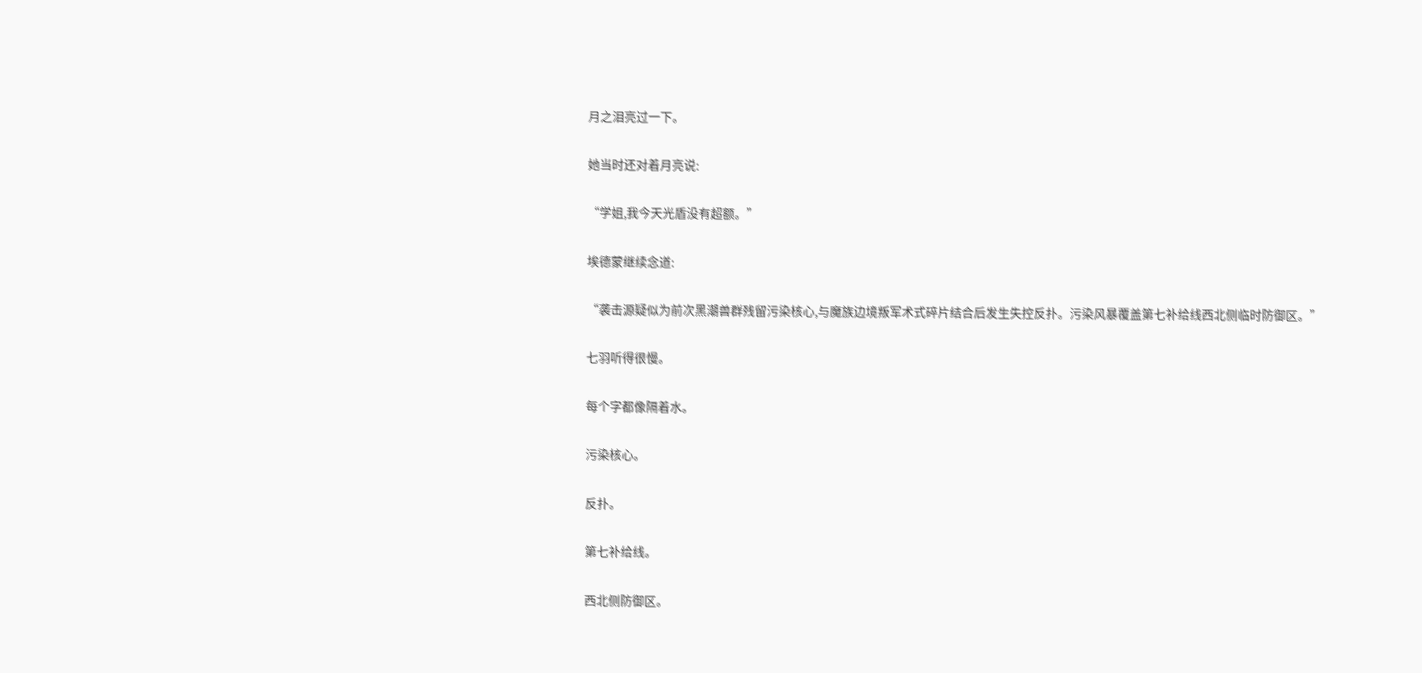月之泪亮过一下。

她当时还对着月亮说:

“学姐,我今天光盾没有超额。”

埃德蒙继续念道:

“袭击源疑似为前次黑潮兽群残留污染核心,与魔族边境叛军术式碎片结合后发生失控反扑。污染风暴覆盖第七补给线西北侧临时防御区。”

七羽听得很慢。

每个字都像隔着水。

污染核心。

反扑。

第七补给线。

西北侧防御区。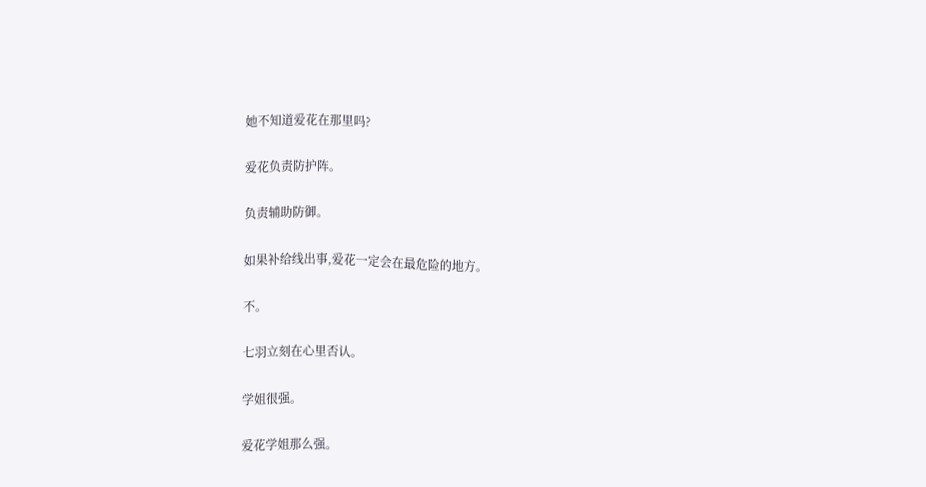她不知道爱花在那里吗?

爱花负责防护阵。

负责辅助防御。

如果补给线出事,爱花一定会在最危险的地方。

不。

七羽立刻在心里否认。

学姐很强。

爱花学姐那么强。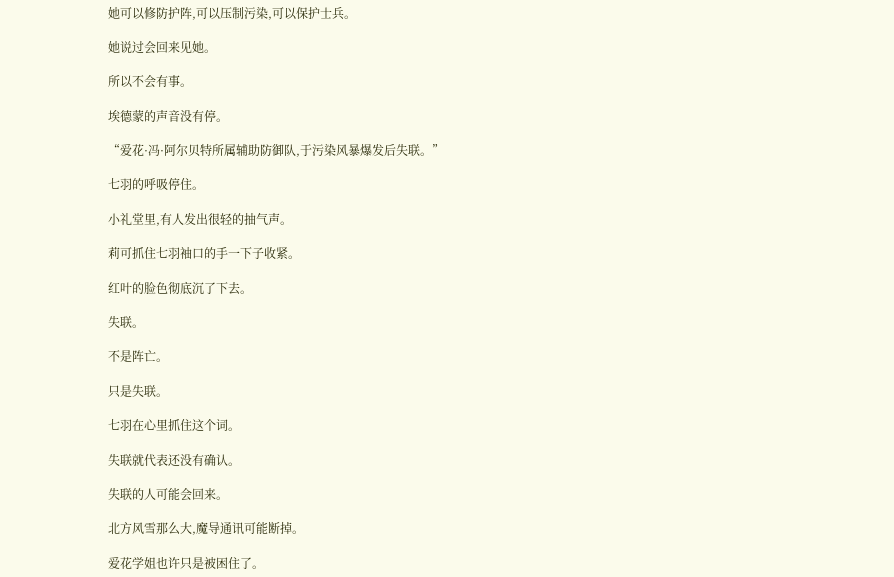她可以修防护阵,可以压制污染,可以保护士兵。

她说过会回来见她。

所以不会有事。

埃德蒙的声音没有停。

“爱花·冯·阿尔贝特所属辅助防御队,于污染风暴爆发后失联。”

七羽的呼吸停住。

小礼堂里,有人发出很轻的抽气声。

莉可抓住七羽袖口的手一下子收紧。

红叶的脸色彻底沉了下去。

失联。

不是阵亡。

只是失联。

七羽在心里抓住这个词。

失联就代表还没有确认。

失联的人可能会回来。

北方风雪那么大,魔导通讯可能断掉。

爱花学姐也许只是被困住了。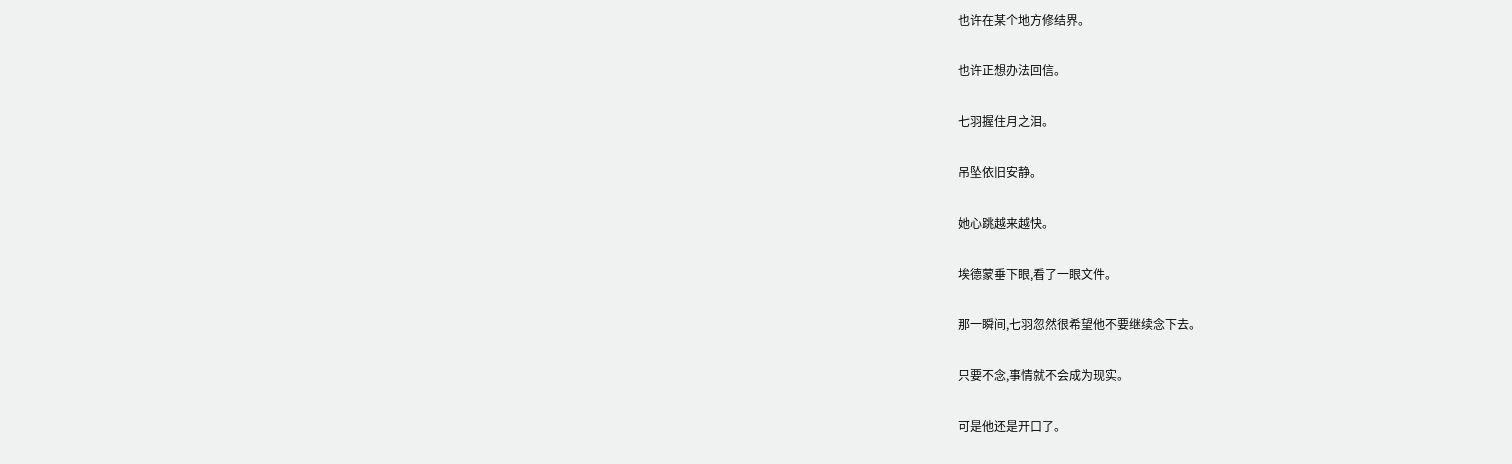也许在某个地方修结界。

也许正想办法回信。

七羽握住月之泪。

吊坠依旧安静。

她心跳越来越快。

埃德蒙垂下眼,看了一眼文件。

那一瞬间,七羽忽然很希望他不要继续念下去。

只要不念,事情就不会成为现实。

可是他还是开口了。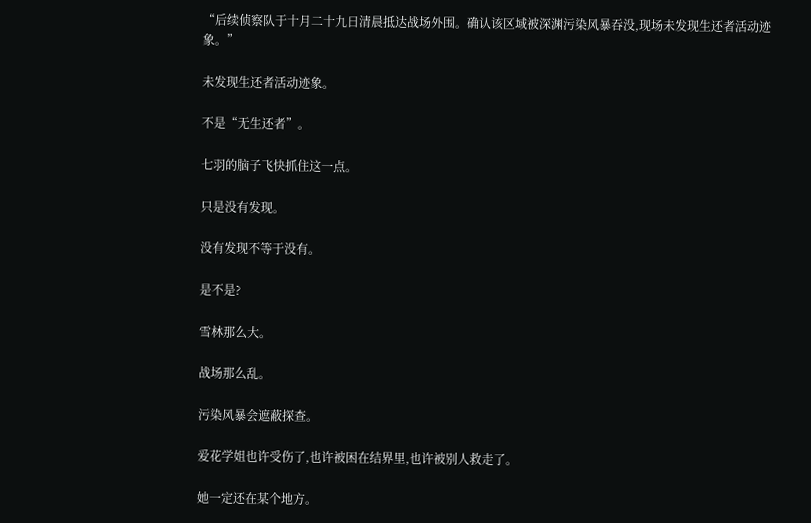“后续侦察队于十月二十九日清晨抵达战场外围。确认该区域被深渊污染风暴吞没,现场未发现生还者活动迹象。”

未发现生还者活动迹象。

不是“无生还者”。

七羽的脑子飞快抓住这一点。

只是没有发现。

没有发现不等于没有。

是不是?

雪林那么大。

战场那么乱。

污染风暴会遮蔽探查。

爱花学姐也许受伤了,也许被困在结界里,也许被别人救走了。

她一定还在某个地方。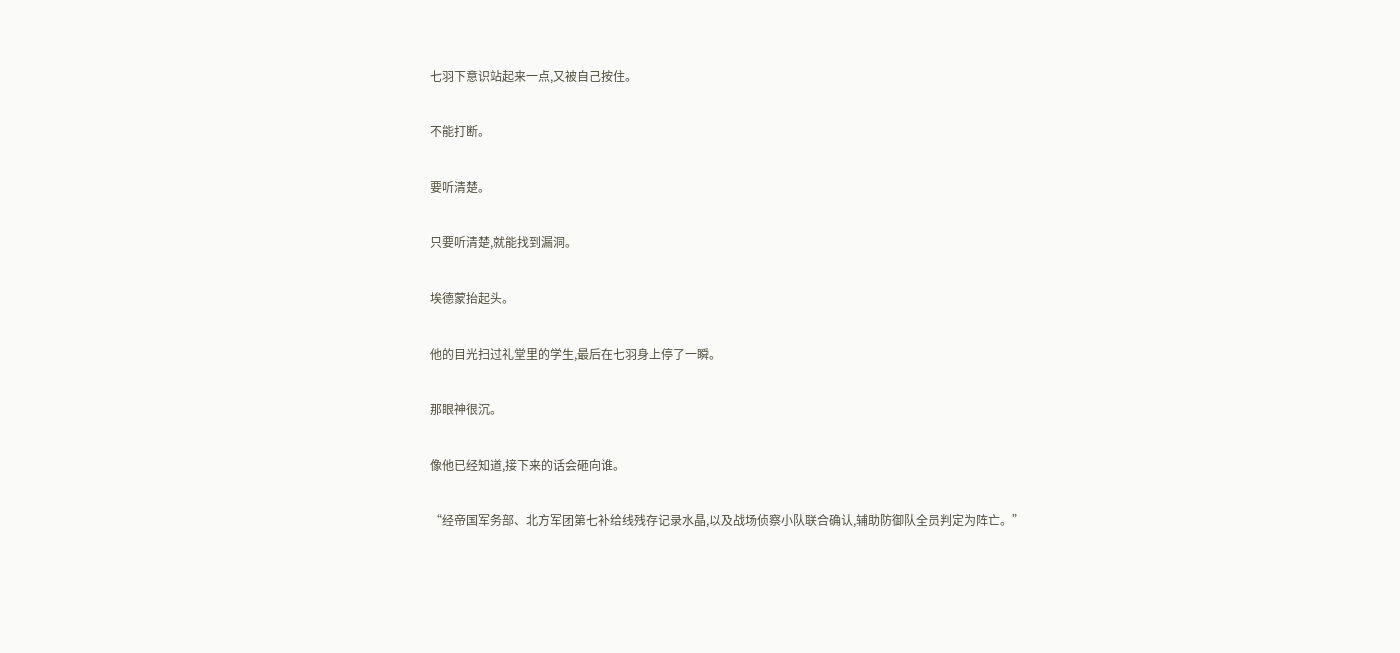七羽下意识站起来一点,又被自己按住。

不能打断。

要听清楚。

只要听清楚,就能找到漏洞。

埃德蒙抬起头。

他的目光扫过礼堂里的学生,最后在七羽身上停了一瞬。

那眼神很沉。

像他已经知道,接下来的话会砸向谁。

“经帝国军务部、北方军团第七补给线残存记录水晶,以及战场侦察小队联合确认,辅助防御队全员判定为阵亡。”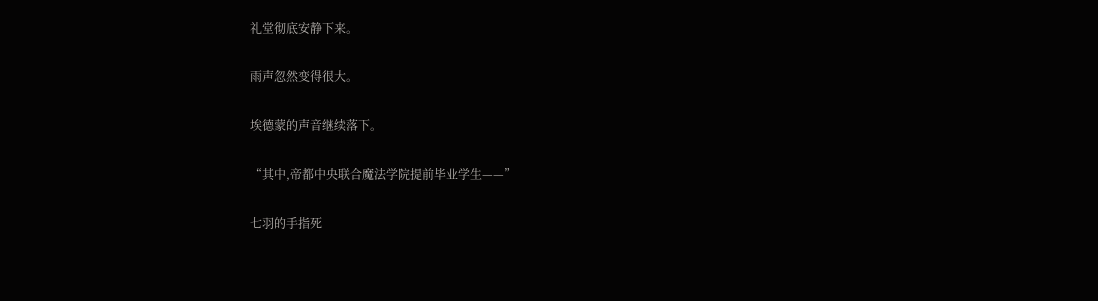礼堂彻底安静下来。

雨声忽然变得很大。

埃德蒙的声音继续落下。

“其中,帝都中央联合魔法学院提前毕业学生——”

七羽的手指死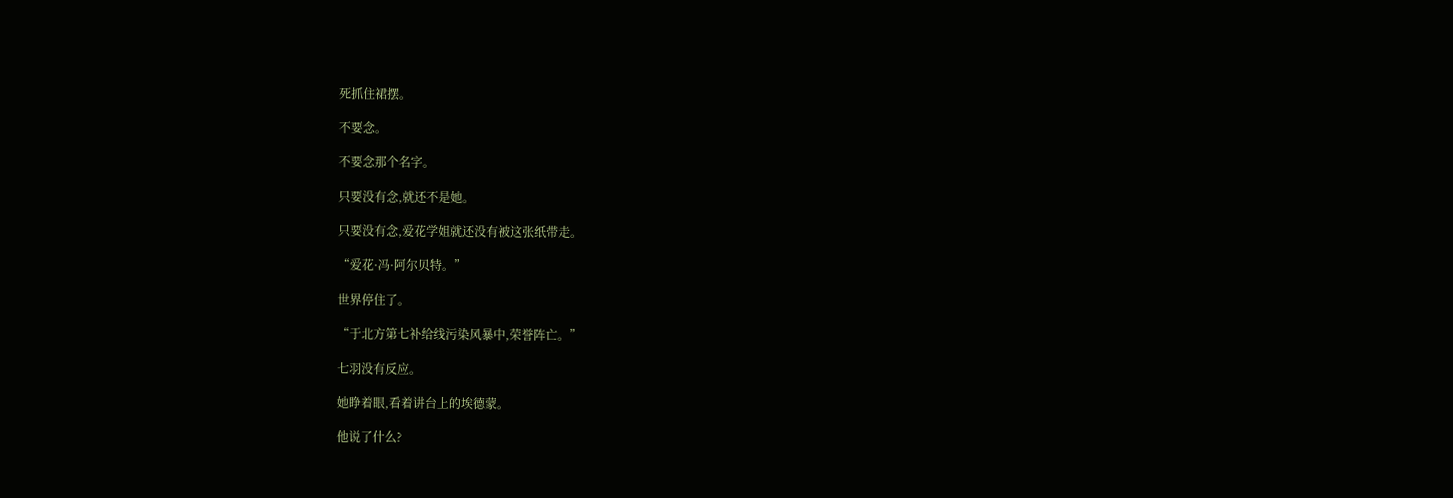死抓住裙摆。

不要念。

不要念那个名字。

只要没有念,就还不是她。

只要没有念,爱花学姐就还没有被这张纸带走。

“爱花·冯·阿尔贝特。”

世界停住了。

“于北方第七补给线污染风暴中,荣誉阵亡。”

七羽没有反应。

她睁着眼,看着讲台上的埃德蒙。

他说了什么?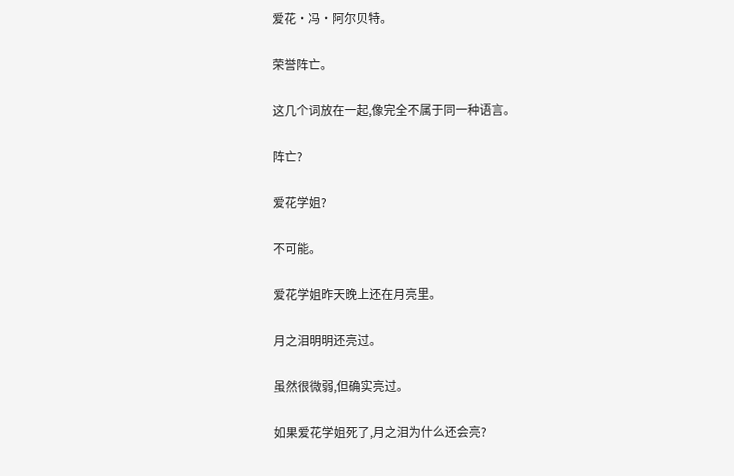爱花·冯·阿尔贝特。

荣誉阵亡。

这几个词放在一起,像完全不属于同一种语言。

阵亡?

爱花学姐?

不可能。

爱花学姐昨天晚上还在月亮里。

月之泪明明还亮过。

虽然很微弱,但确实亮过。

如果爱花学姐死了,月之泪为什么还会亮?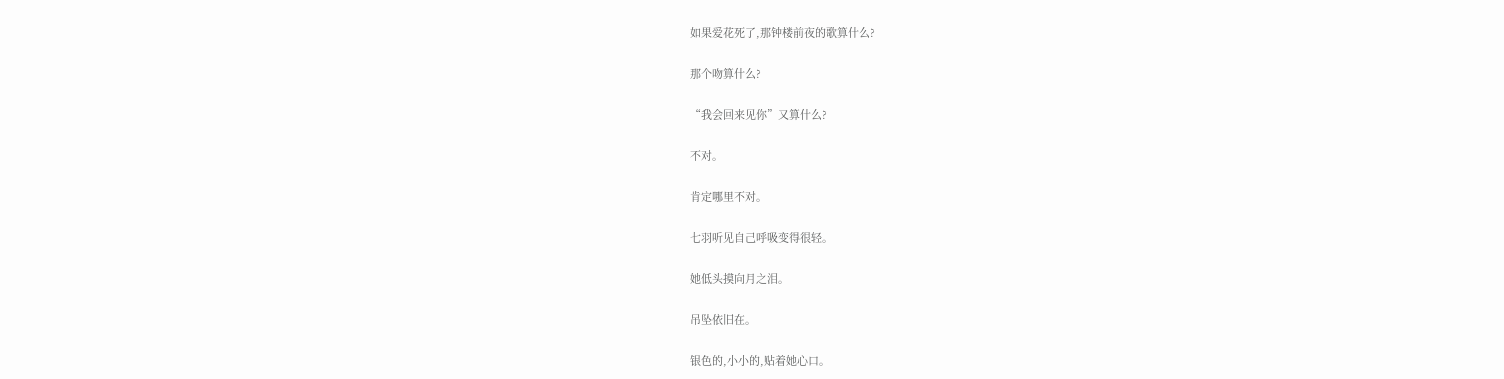如果爱花死了,那钟楼前夜的歌算什么?

那个吻算什么?

“我会回来见你”又算什么?

不对。

肯定哪里不对。

七羽听见自己呼吸变得很轻。

她低头摸向月之泪。

吊坠依旧在。

银色的,小小的,贴着她心口。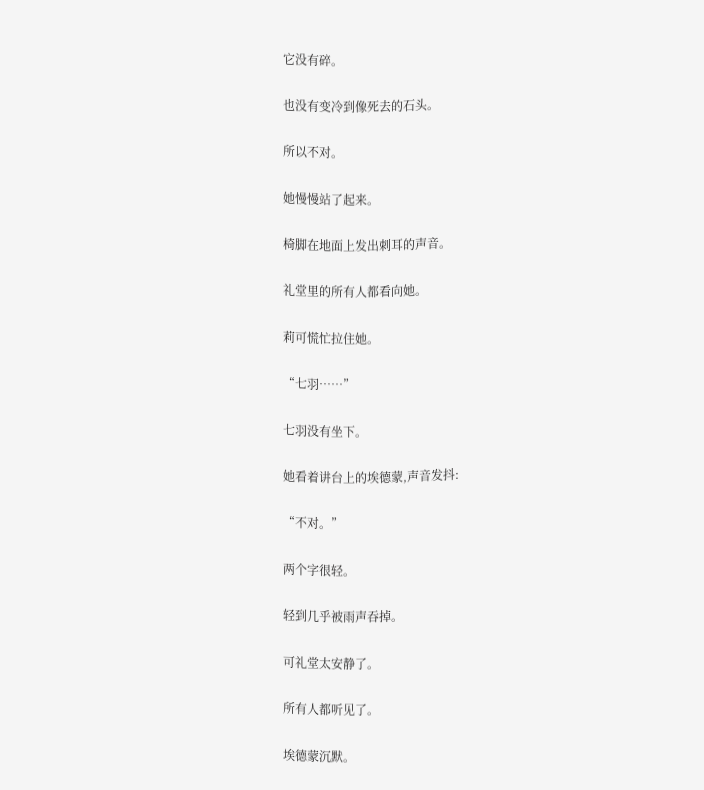它没有碎。

也没有变冷到像死去的石头。

所以不对。

她慢慢站了起来。

椅脚在地面上发出刺耳的声音。

礼堂里的所有人都看向她。

莉可慌忙拉住她。

“七羽……”

七羽没有坐下。

她看着讲台上的埃德蒙,声音发抖:

“不对。”

两个字很轻。

轻到几乎被雨声吞掉。

可礼堂太安静了。

所有人都听见了。

埃德蒙沉默。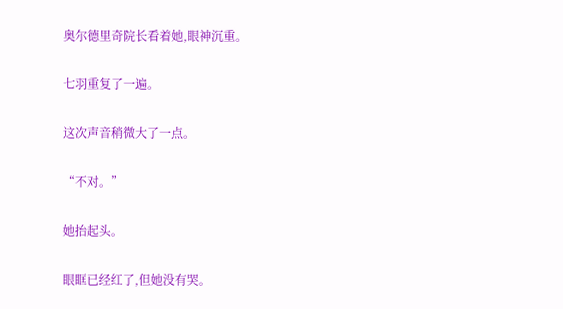奥尔德里奇院长看着她,眼神沉重。

七羽重复了一遍。

这次声音稍微大了一点。

“不对。”

她抬起头。

眼眶已经红了,但她没有哭。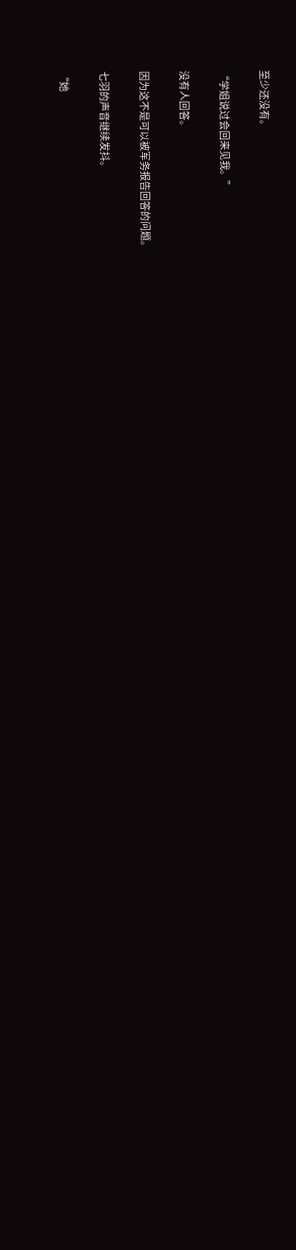至少还没有。

“学姐说过会回来见我。”

没有人回答。

因为这不是可以被军务报告回答的问题。

七羽的声音继续发抖。

“她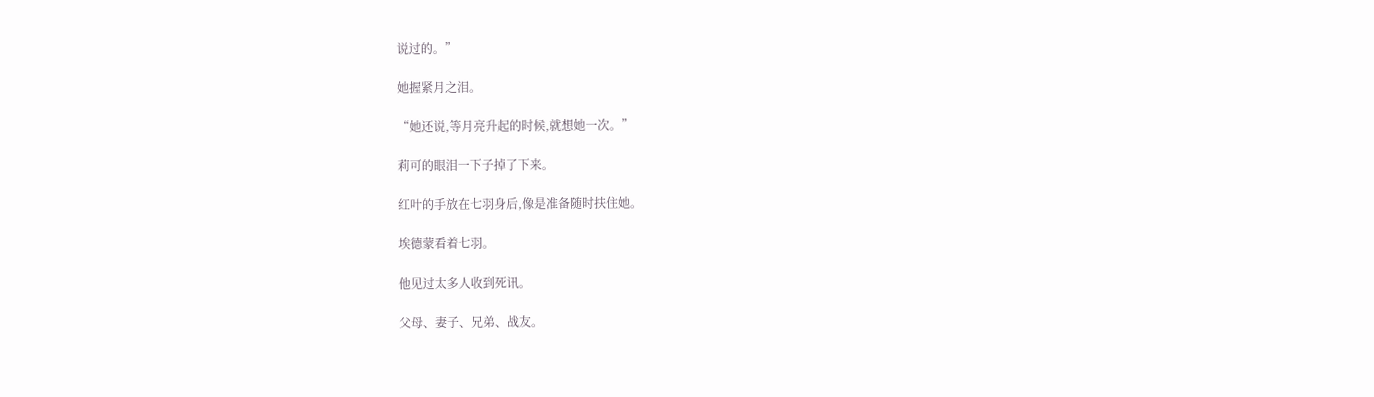说过的。”

她握紧月之泪。

“她还说,等月亮升起的时候,就想她一次。”

莉可的眼泪一下子掉了下来。

红叶的手放在七羽身后,像是准备随时扶住她。

埃德蒙看着七羽。

他见过太多人收到死讯。

父母、妻子、兄弟、战友。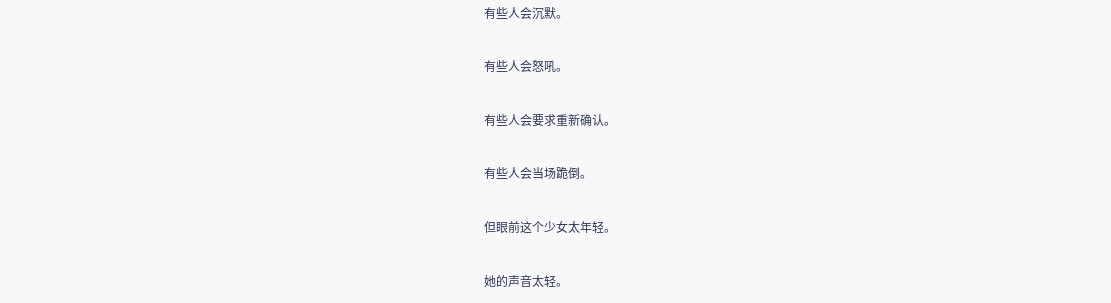有些人会沉默。

有些人会怒吼。

有些人会要求重新确认。

有些人会当场跪倒。

但眼前这个少女太年轻。

她的声音太轻。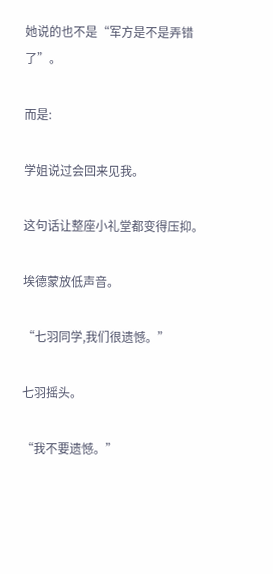她说的也不是“军方是不是弄错了”。

而是:

学姐说过会回来见我。

这句话让整座小礼堂都变得压抑。

埃德蒙放低声音。

“七羽同学,我们很遗憾。”

七羽摇头。

“我不要遗憾。”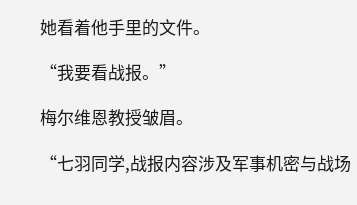她看着他手里的文件。

“我要看战报。”

梅尔维恩教授皱眉。

“七羽同学,战报内容涉及军事机密与战场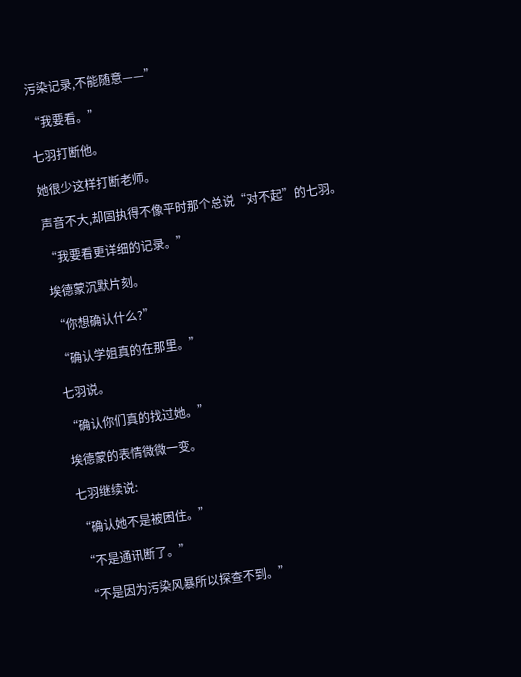污染记录,不能随意——”

“我要看。”

七羽打断他。

她很少这样打断老师。

声音不大,却固执得不像平时那个总说“对不起”的七羽。

“我要看更详细的记录。”

埃德蒙沉默片刻。

“你想确认什么?”

“确认学姐真的在那里。”

七羽说。

“确认你们真的找过她。”

埃德蒙的表情微微一变。

七羽继续说:

“确认她不是被困住。”

“不是通讯断了。”

“不是因为污染风暴所以探查不到。”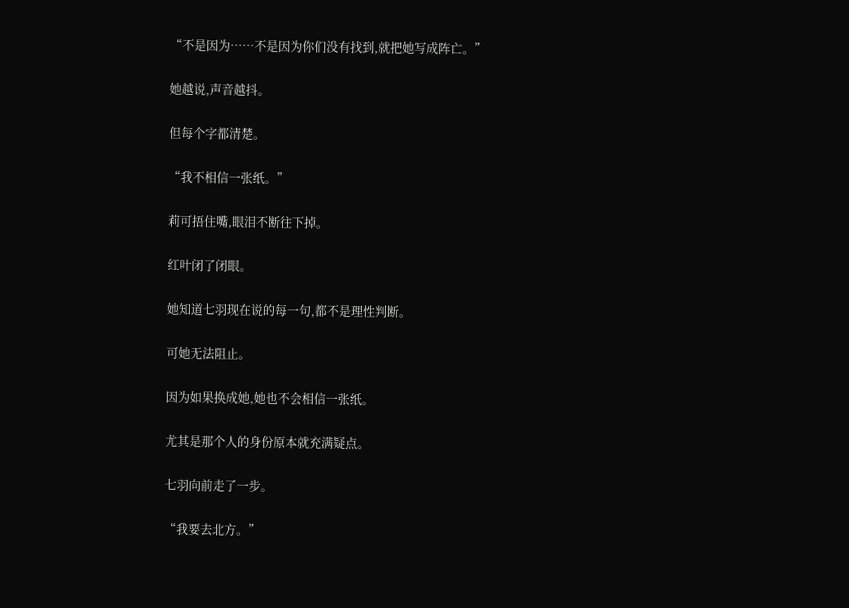“不是因为……不是因为你们没有找到,就把她写成阵亡。”

她越说,声音越抖。

但每个字都清楚。

“我不相信一张纸。”

莉可捂住嘴,眼泪不断往下掉。

红叶闭了闭眼。

她知道七羽现在说的每一句,都不是理性判断。

可她无法阻止。

因为如果换成她,她也不会相信一张纸。

尤其是那个人的身份原本就充满疑点。

七羽向前走了一步。

“我要去北方。”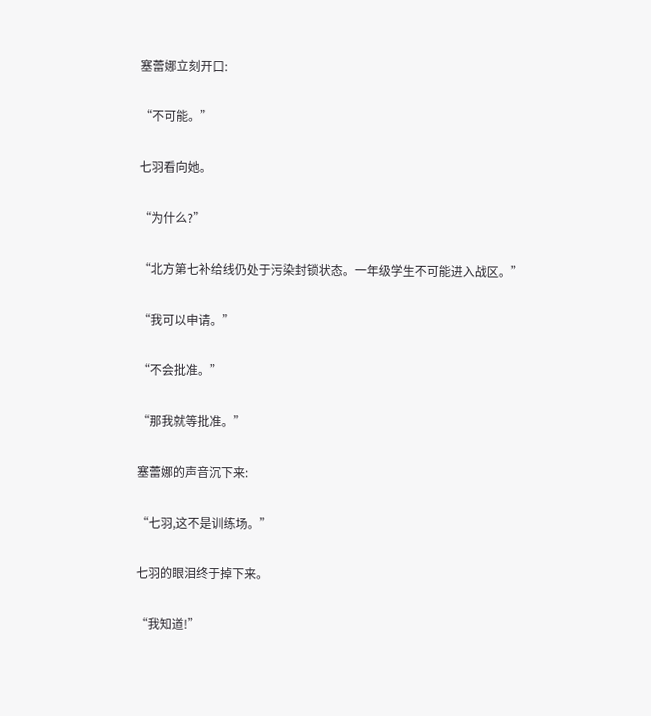塞蕾娜立刻开口:

“不可能。”

七羽看向她。

“为什么?”

“北方第七补给线仍处于污染封锁状态。一年级学生不可能进入战区。”

“我可以申请。”

“不会批准。”

“那我就等批准。”

塞蕾娜的声音沉下来:

“七羽,这不是训练场。”

七羽的眼泪终于掉下来。

“我知道!”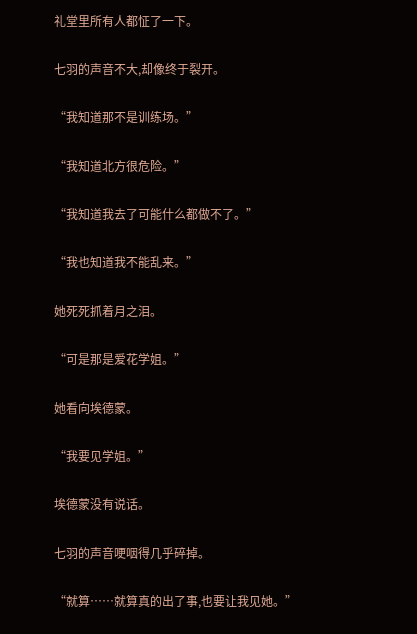礼堂里所有人都怔了一下。

七羽的声音不大,却像终于裂开。

“我知道那不是训练场。”

“我知道北方很危险。”

“我知道我去了可能什么都做不了。”

“我也知道我不能乱来。”

她死死抓着月之泪。

“可是那是爱花学姐。”

她看向埃德蒙。

“我要见学姐。”

埃德蒙没有说话。

七羽的声音哽咽得几乎碎掉。

“就算……就算真的出了事,也要让我见她。”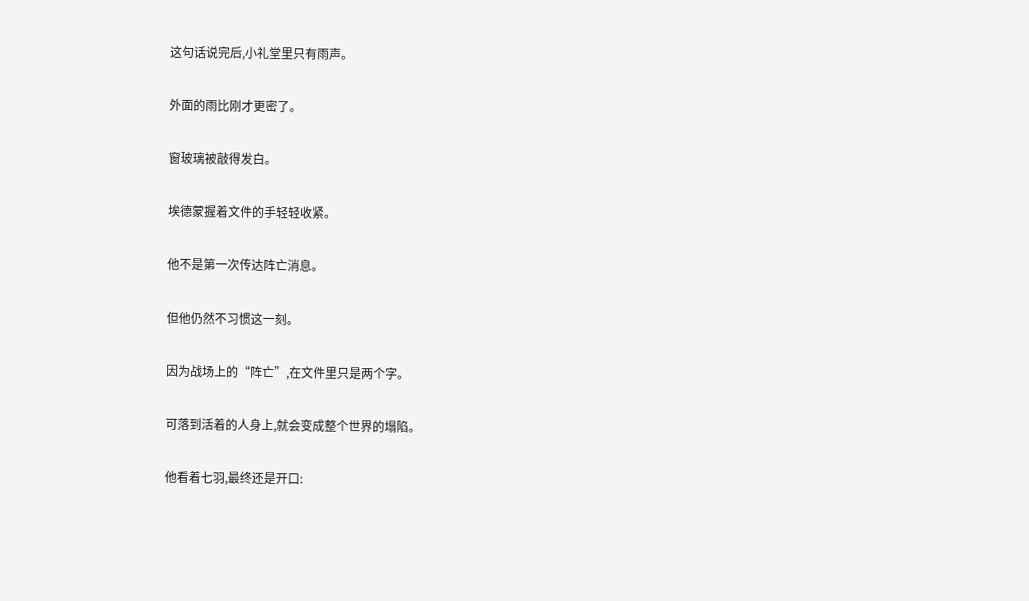这句话说完后,小礼堂里只有雨声。

外面的雨比刚才更密了。

窗玻璃被敲得发白。

埃德蒙握着文件的手轻轻收紧。

他不是第一次传达阵亡消息。

但他仍然不习惯这一刻。

因为战场上的“阵亡”,在文件里只是两个字。

可落到活着的人身上,就会变成整个世界的塌陷。

他看着七羽,最终还是开口: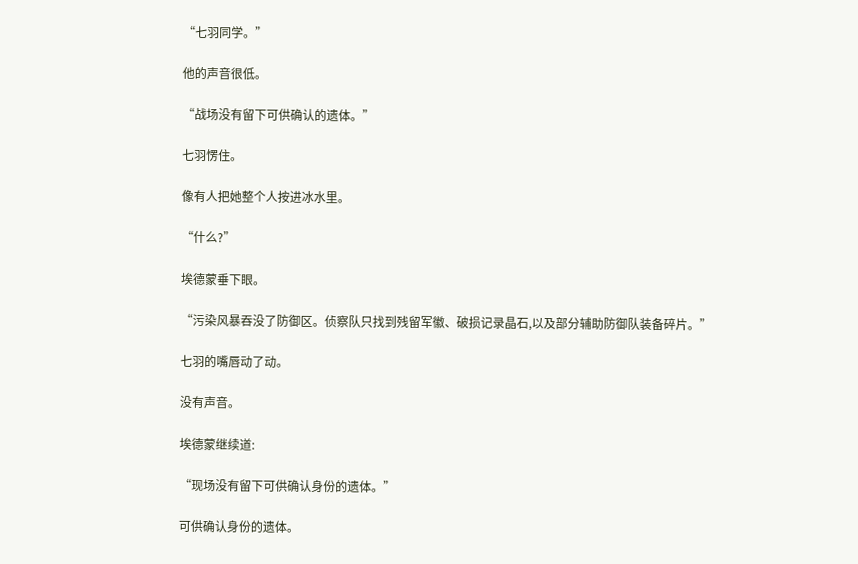“七羽同学。”

他的声音很低。

“战场没有留下可供确认的遗体。”

七羽愣住。

像有人把她整个人按进冰水里。

“什么?”

埃德蒙垂下眼。

“污染风暴吞没了防御区。侦察队只找到残留军徽、破损记录晶石,以及部分辅助防御队装备碎片。”

七羽的嘴唇动了动。

没有声音。

埃德蒙继续道:

“现场没有留下可供确认身份的遗体。”

可供确认身份的遗体。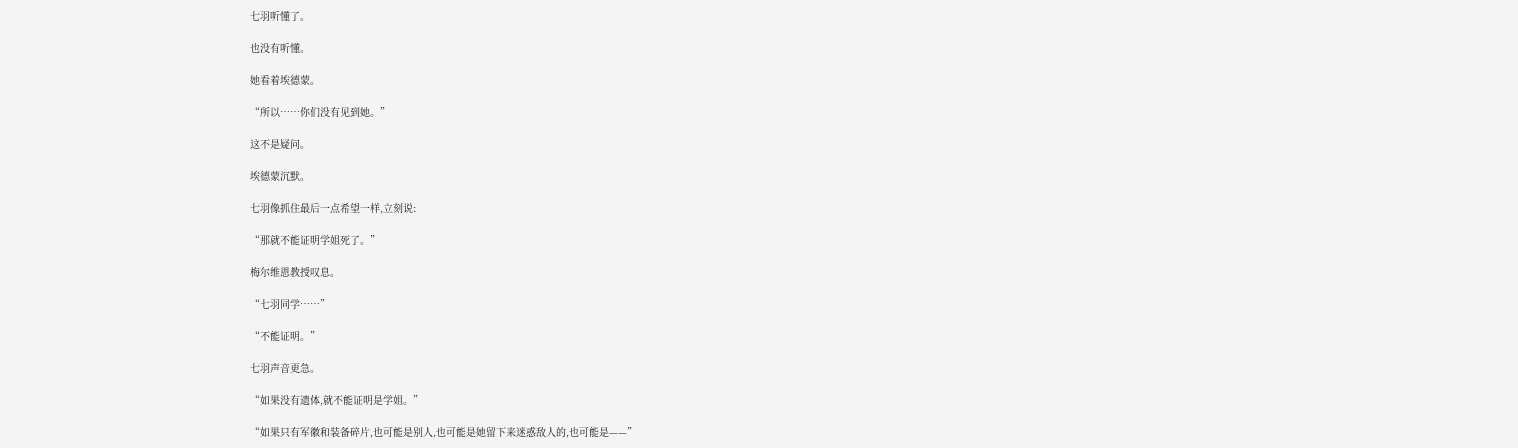七羽听懂了。

也没有听懂。

她看着埃德蒙。

“所以……你们没有见到她。”

这不是疑问。

埃德蒙沉默。

七羽像抓住最后一点希望一样,立刻说:

“那就不能证明学姐死了。”

梅尔维恩教授叹息。

“七羽同学……”

“不能证明。”

七羽声音更急。

“如果没有遗体,就不能证明是学姐。”

“如果只有军徽和装备碎片,也可能是别人,也可能是她留下来迷惑敌人的,也可能是——”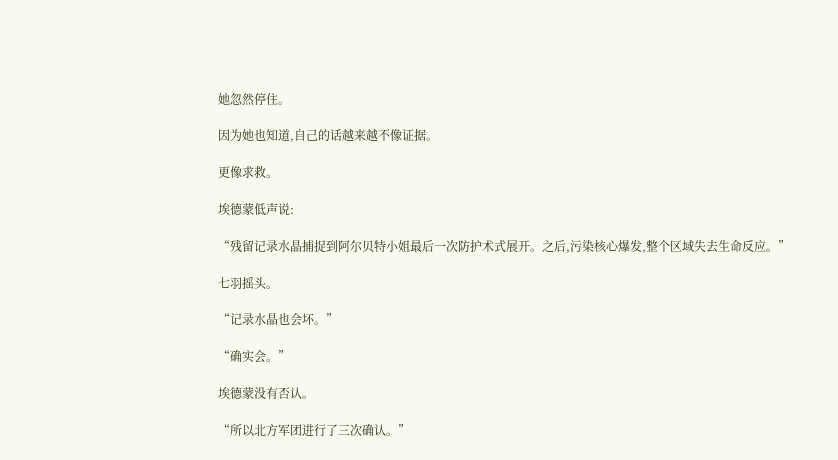她忽然停住。

因为她也知道,自己的话越来越不像证据。

更像求救。

埃德蒙低声说:

“残留记录水晶捕捉到阿尔贝特小姐最后一次防护术式展开。之后,污染核心爆发,整个区域失去生命反应。”

七羽摇头。

“记录水晶也会坏。”

“确实会。”

埃德蒙没有否认。

“所以北方军团进行了三次确认。”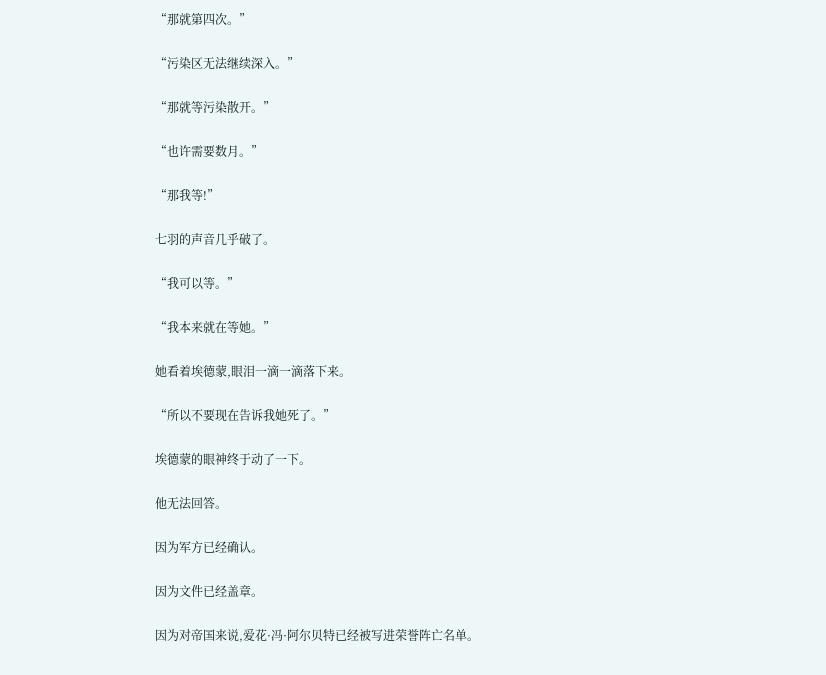“那就第四次。”

“污染区无法继续深入。”

“那就等污染散开。”

“也许需要数月。”

“那我等!”

七羽的声音几乎破了。

“我可以等。”

“我本来就在等她。”

她看着埃德蒙,眼泪一滴一滴落下来。

“所以不要现在告诉我她死了。”

埃德蒙的眼神终于动了一下。

他无法回答。

因为军方已经确认。

因为文件已经盖章。

因为对帝国来说,爱花·冯·阿尔贝特已经被写进荣誉阵亡名单。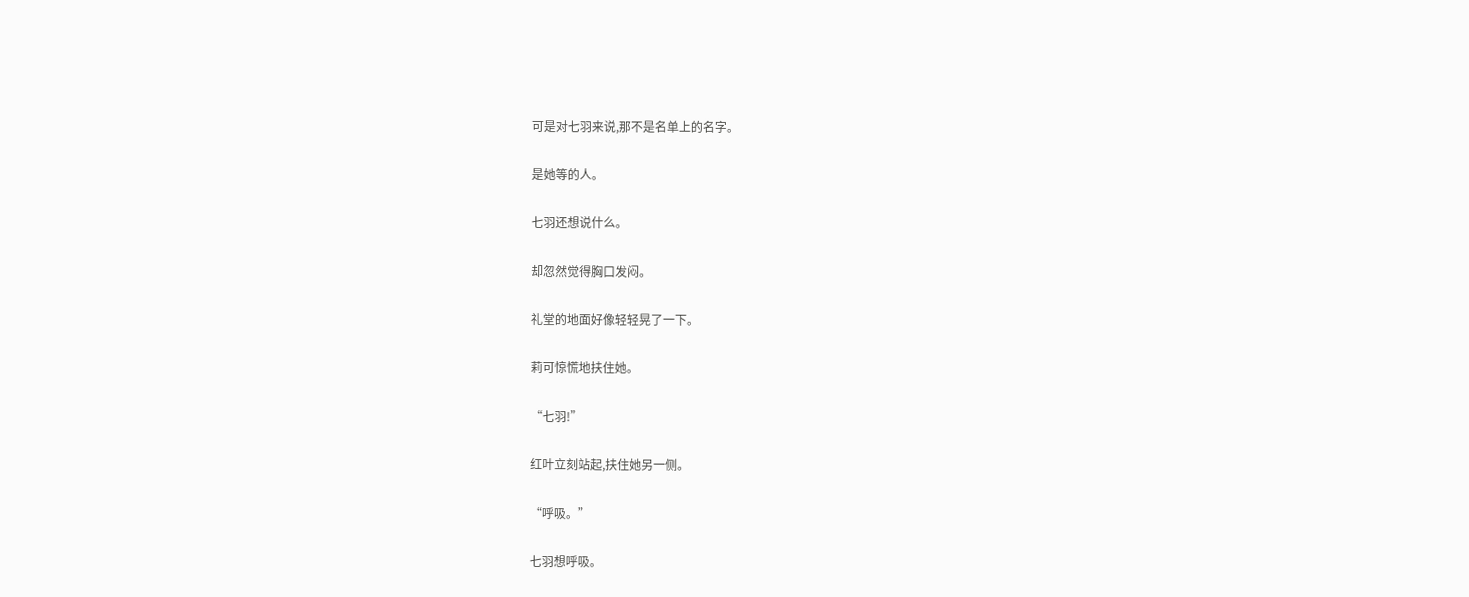可是对七羽来说,那不是名单上的名字。

是她等的人。

七羽还想说什么。

却忽然觉得胸口发闷。

礼堂的地面好像轻轻晃了一下。

莉可惊慌地扶住她。

“七羽!”

红叶立刻站起,扶住她另一侧。

“呼吸。”

七羽想呼吸。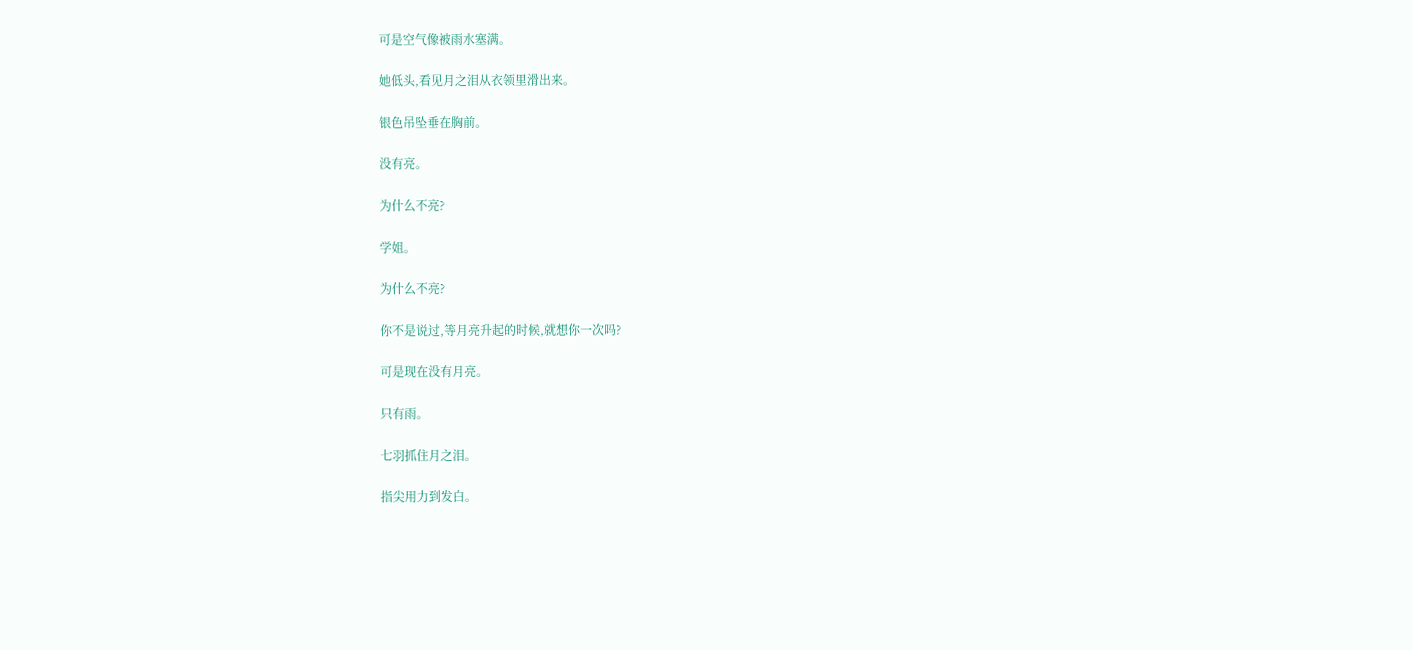可是空气像被雨水塞满。

她低头,看见月之泪从衣领里滑出来。

银色吊坠垂在胸前。

没有亮。

为什么不亮?

学姐。

为什么不亮?

你不是说过,等月亮升起的时候,就想你一次吗?

可是现在没有月亮。

只有雨。

七羽抓住月之泪。

指尖用力到发白。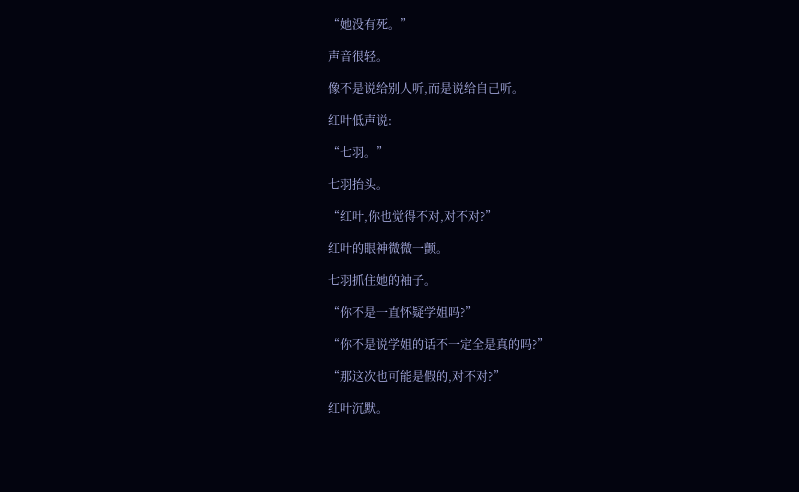“她没有死。”

声音很轻。

像不是说给别人听,而是说给自己听。

红叶低声说:

“七羽。”

七羽抬头。

“红叶,你也觉得不对,对不对?”

红叶的眼神微微一颤。

七羽抓住她的袖子。

“你不是一直怀疑学姐吗?”

“你不是说学姐的话不一定全是真的吗?”

“那这次也可能是假的,对不对?”

红叶沉默。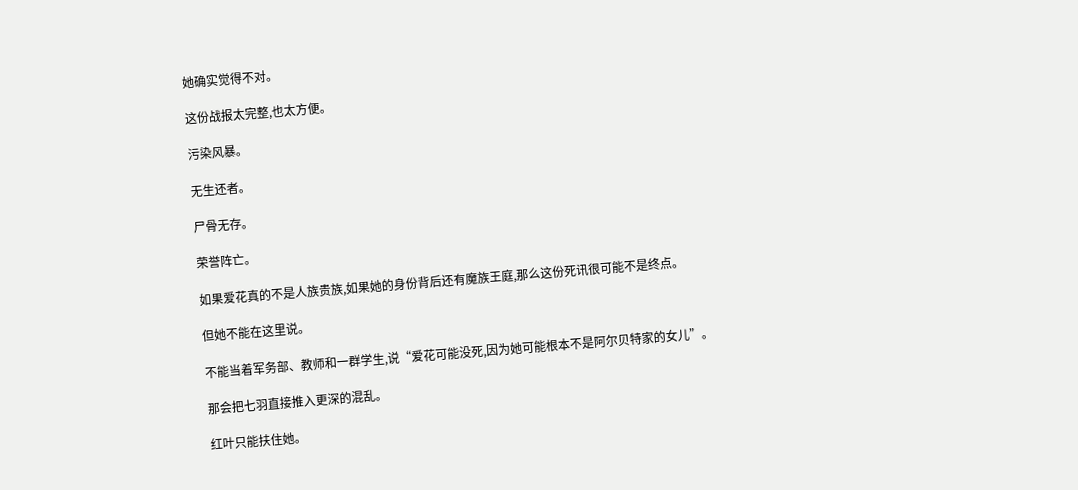她确实觉得不对。

这份战报太完整,也太方便。

污染风暴。

无生还者。

尸骨无存。

荣誉阵亡。

如果爱花真的不是人族贵族,如果她的身份背后还有魔族王庭,那么这份死讯很可能不是终点。

但她不能在这里说。

不能当着军务部、教师和一群学生,说“爱花可能没死,因为她可能根本不是阿尔贝特家的女儿”。

那会把七羽直接推入更深的混乱。

红叶只能扶住她。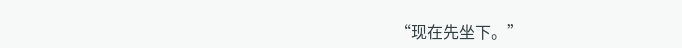“现在先坐下。”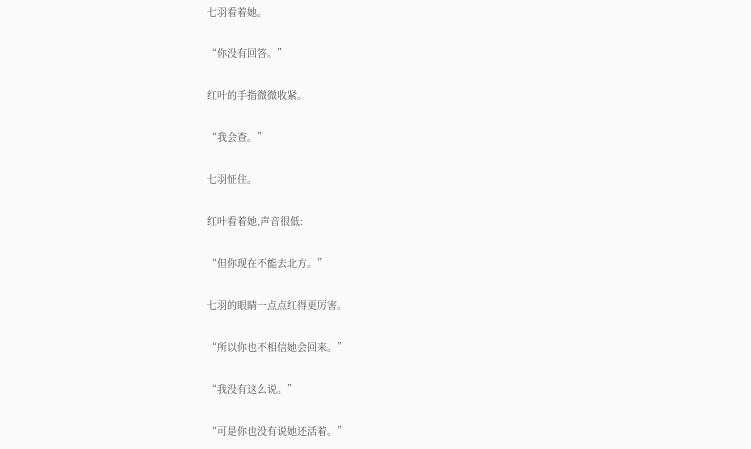七羽看着她。

“你没有回答。”

红叶的手指微微收紧。

“我会查。”

七羽怔住。

红叶看着她,声音很低:

“但你现在不能去北方。”

七羽的眼睛一点点红得更厉害。

“所以你也不相信她会回来。”

“我没有这么说。”

“可是你也没有说她还活着。”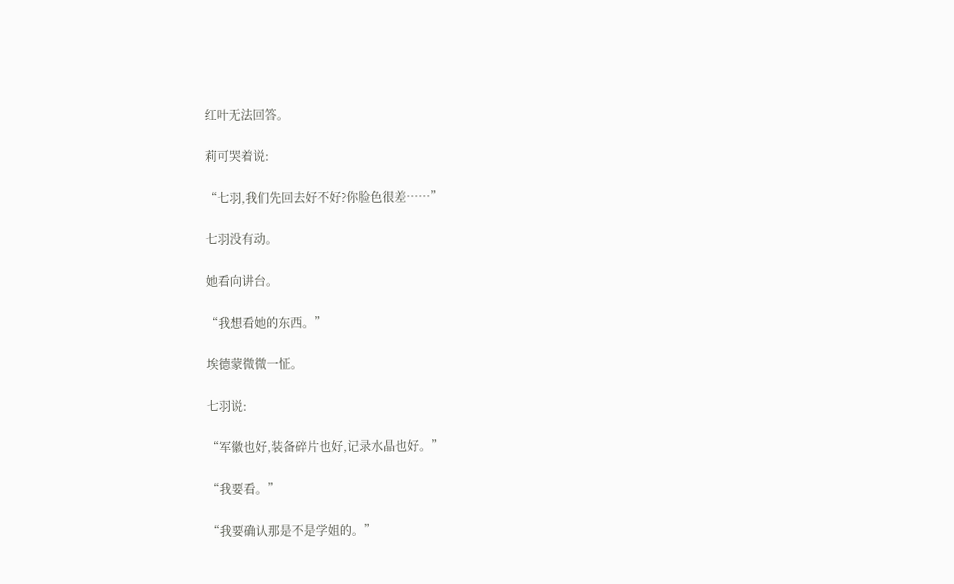红叶无法回答。

莉可哭着说:

“七羽,我们先回去好不好?你脸色很差……”

七羽没有动。

她看向讲台。

“我想看她的东西。”

埃德蒙微微一怔。

七羽说:

“军徽也好,装备碎片也好,记录水晶也好。”

“我要看。”

“我要确认那是不是学姐的。”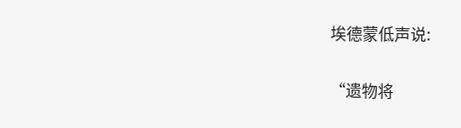埃德蒙低声说:

“遗物将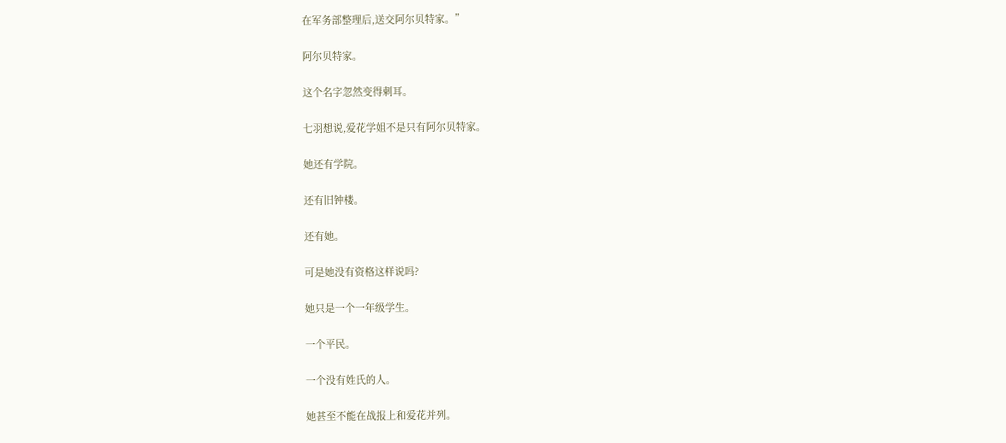在军务部整理后,送交阿尔贝特家。”

阿尔贝特家。

这个名字忽然变得刺耳。

七羽想说,爱花学姐不是只有阿尔贝特家。

她还有学院。

还有旧钟楼。

还有她。

可是她没有资格这样说吗?

她只是一个一年级学生。

一个平民。

一个没有姓氏的人。

她甚至不能在战报上和爱花并列。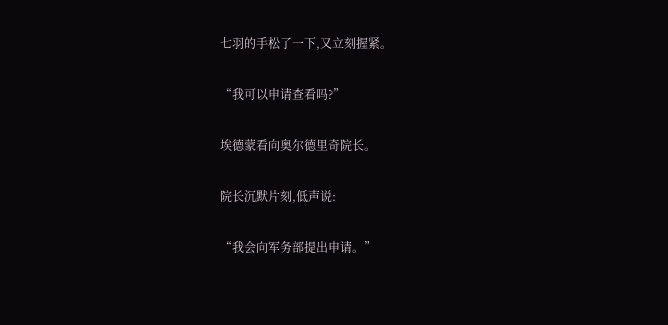七羽的手松了一下,又立刻握紧。

“我可以申请查看吗?”

埃德蒙看向奥尔德里奇院长。

院长沉默片刻,低声说:

“我会向军务部提出申请。”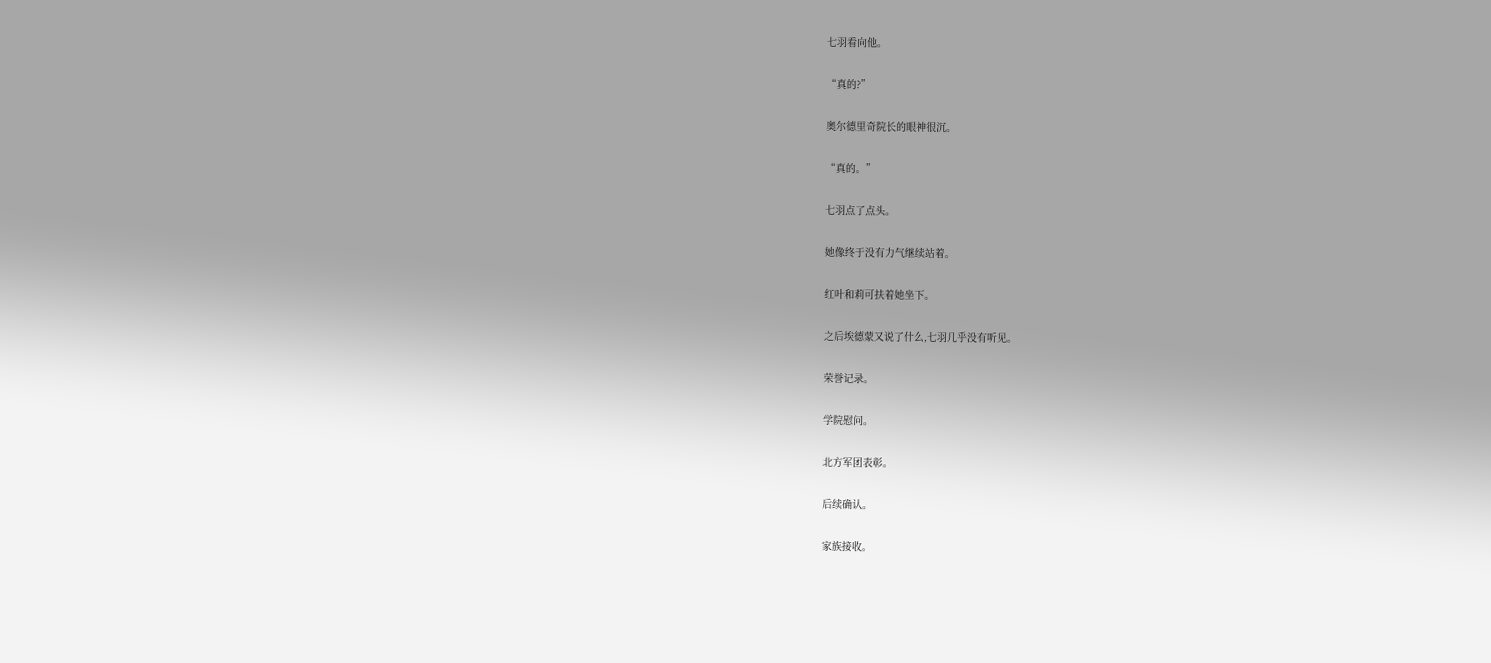七羽看向他。

“真的?”

奥尔德里奇院长的眼神很沉。

“真的。”

七羽点了点头。

她像终于没有力气继续站着。

红叶和莉可扶着她坐下。

之后埃德蒙又说了什么,七羽几乎没有听见。

荣誉记录。

学院慰问。

北方军团表彰。

后续确认。

家族接收。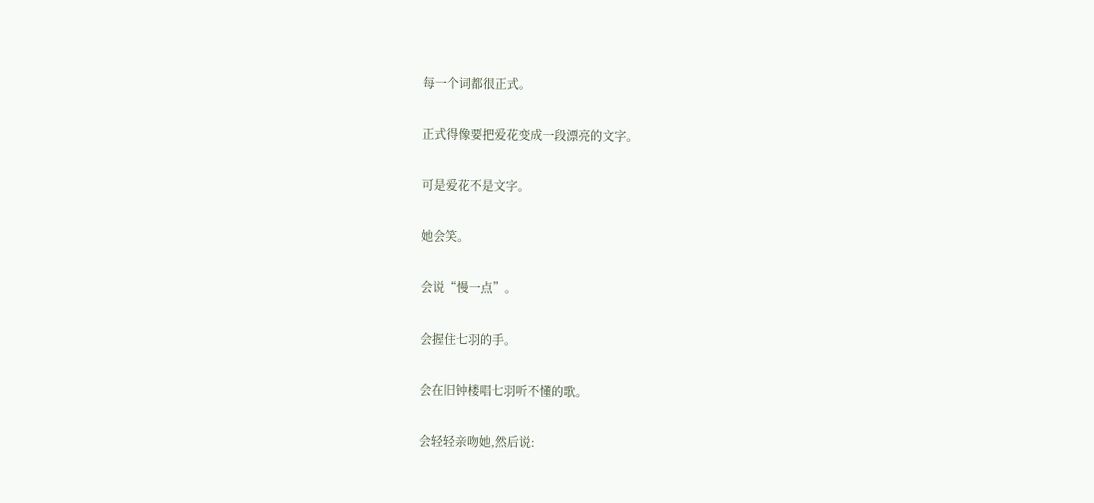每一个词都很正式。

正式得像要把爱花变成一段漂亮的文字。

可是爱花不是文字。

她会笑。

会说“慢一点”。

会握住七羽的手。

会在旧钟楼唱七羽听不懂的歌。

会轻轻亲吻她,然后说: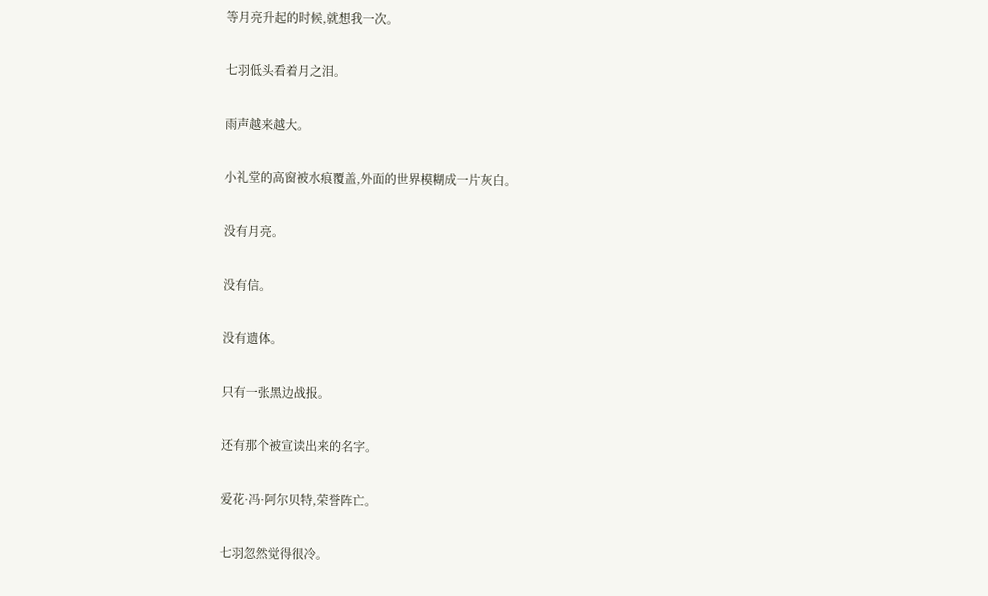等月亮升起的时候,就想我一次。

七羽低头看着月之泪。

雨声越来越大。

小礼堂的高窗被水痕覆盖,外面的世界模糊成一片灰白。

没有月亮。

没有信。

没有遗体。

只有一张黑边战报。

还有那个被宣读出来的名字。

爱花·冯·阿尔贝特,荣誉阵亡。

七羽忽然觉得很冷。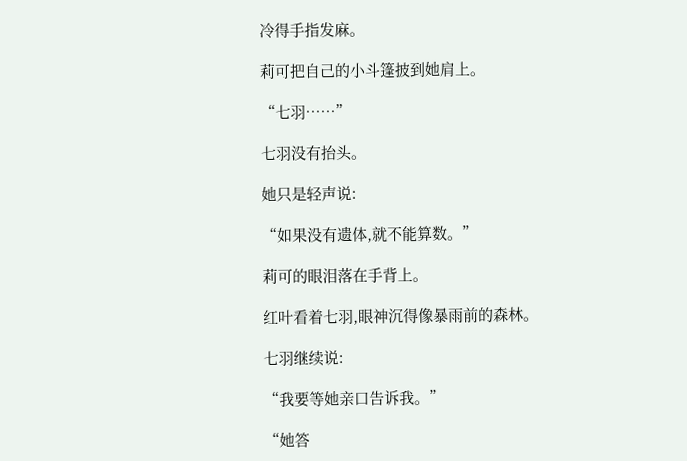冷得手指发麻。

莉可把自己的小斗篷披到她肩上。

“七羽……”

七羽没有抬头。

她只是轻声说:

“如果没有遗体,就不能算数。”

莉可的眼泪落在手背上。

红叶看着七羽,眼神沉得像暴雨前的森林。

七羽继续说:

“我要等她亲口告诉我。”

“她答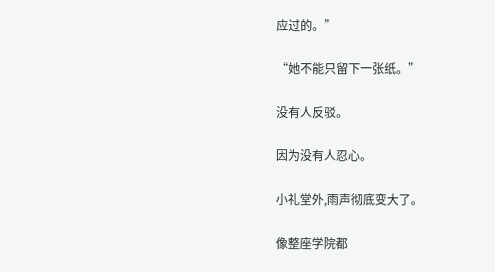应过的。”

“她不能只留下一张纸。”

没有人反驳。

因为没有人忍心。

小礼堂外,雨声彻底变大了。

像整座学院都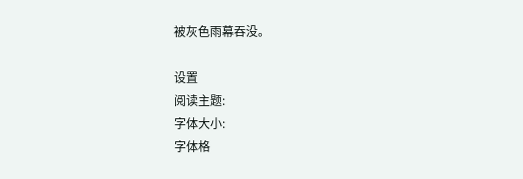被灰色雨幕吞没。

设置
阅读主题:
字体大小:
字体格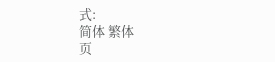式:
简体 繁体
页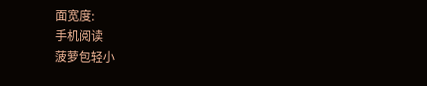面宽度:
手机阅读
菠萝包轻小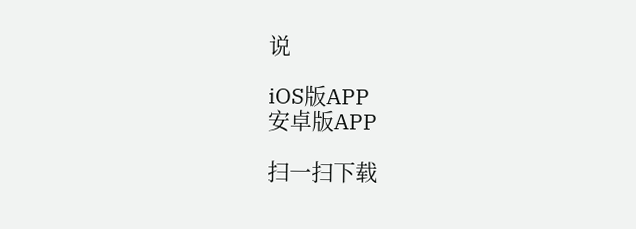说

iOS版APP
安卓版APP

扫一扫下载